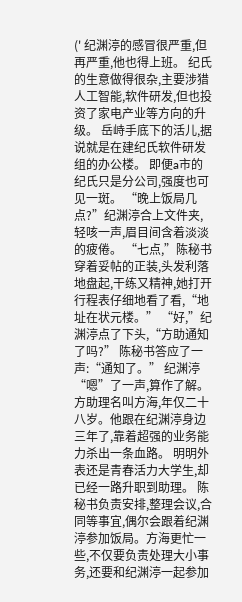(' 纪渊渟的感冒很严重,但再严重,他也得上班。 纪氏的生意做得很杂,主要涉猎人工智能,软件研发,但也投资了家电产业等方向的升级。 岳峙手底下的活儿,据说就是在建纪氏软件研发组的办公楼。 即便a市的纪氏只是分公司,强度也可见一斑。 “晚上饭局几点?”纪渊渟合上文件夹,轻咳一声,眉目间含着淡淡的疲倦。 “七点,”陈秘书穿着妥帖的正装,头发利落地盘起,干练又精神,她打开行程表仔细地看了看,“地址在状元楼。” “好,”纪渊渟点了下头,“方助通知了吗?” 陈秘书答应了一声:“通知了。” 纪渊渟“嗯”了一声,算作了解。 方助理名叫方海,年仅二十八岁。他跟在纪渊渟身边三年了,靠着超强的业务能力杀出一条血路。 明明外表还是青春活力大学生,却已经一路升职到助理。 陈秘书负责安排,整理会议,合同等事宜,偶尔会跟着纪渊渟参加饭局。方海更忙一些,不仅要负责处理大小事务,还要和纪渊渟一起参加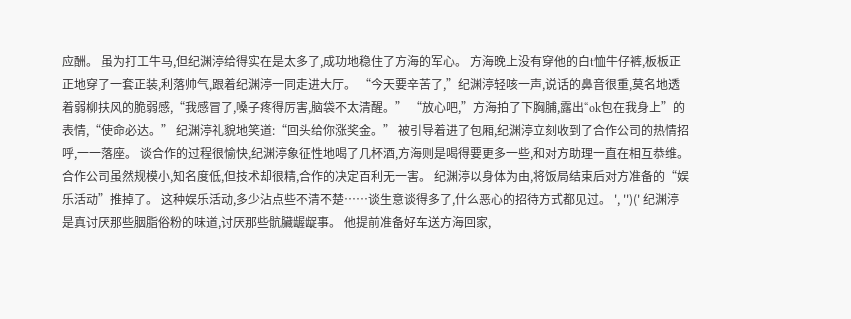应酬。 虽为打工牛马,但纪渊渟给得实在是太多了,成功地稳住了方海的军心。 方海晚上没有穿他的白t恤牛仔裤,板板正正地穿了一套正装,利落帅气,跟着纪渊渟一同走进大厅。 “今天要辛苦了,”纪渊渟轻咳一声,说话的鼻音很重,莫名地透着弱柳扶风的脆弱感,“我感冒了,嗓子疼得厉害,脑袋不太清醒。” “放心吧,”方海拍了下胸脯,露出“ok包在我身上”的表情,“使命必达。” 纪渊渟礼貌地笑道:“回头给你涨奖金。” 被引导着进了包厢,纪渊渟立刻收到了合作公司的热情招呼,一一落座。 谈合作的过程很愉快,纪渊渟象征性地喝了几杯酒,方海则是喝得要更多一些,和对方助理一直在相互恭维。 合作公司虽然规模小,知名度低,但技术却很精,合作的决定百利无一害。 纪渊渟以身体为由,将饭局结束后对方准备的“娱乐活动”推掉了。 这种娱乐活动,多少沾点些不清不楚……谈生意谈得多了,什么恶心的招待方式都见过。 ', '')(' 纪渊渟是真讨厌那些胭脂俗粉的味道,讨厌那些骯臟龌龊事。 他提前准备好车送方海回家,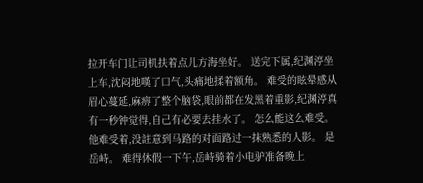拉开车门让司机扶着点儿方海坐好。 送完下属,纪渊渟坐上车,沈闷地嘆了口气,头痛地揉着额角。 难受的眩晕感从眉心蔓延,麻痹了整个脑袋,眼前都在发黑着重影,纪渊渟真有一秒钟觉得,自己有必要去挂水了。 怎么能这么难受。 他难受着,没註意到马路的对面路过一抹熟悉的人影。 是岳峙。 难得休假一下午,岳峙骑着小电驴准备晚上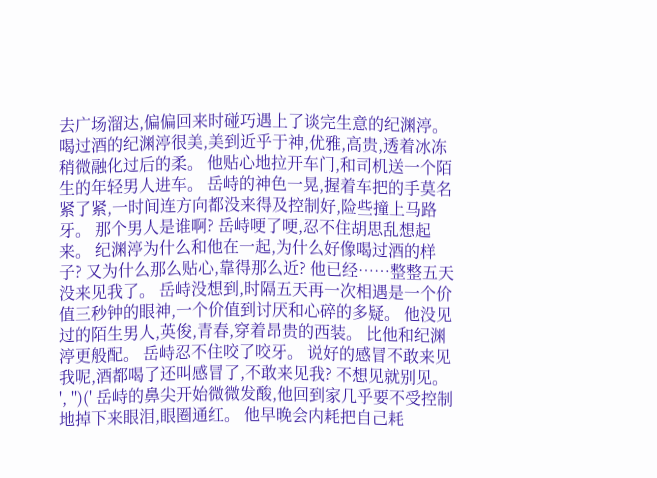去广场溜达,偏偏回来时碰巧遇上了谈完生意的纪渊渟。 喝过酒的纪渊渟很美,美到近乎于神,优雅,高贵,透着冰冻稍微融化过后的柔。 他贴心地拉开车门,和司机送一个陌生的年轻男人进车。 岳峙的神色一晃,握着车把的手莫名紧了紧,一时间连方向都没来得及控制好,险些撞上马路牙。 那个男人是谁啊? 岳峙哽了哽,忍不住胡思乱想起来。 纪渊渟为什么和他在一起,为什么好像喝过酒的样子? 又为什么那么贴心,靠得那么近? 他已经……整整五天没来见我了。 岳峙没想到,时隔五天再一次相遇是一个价值三秒钟的眼神,一个价值到讨厌和心碎的多疑。 他没见过的陌生男人,英俊,青春,穿着昂贵的西装。 比他和纪渊渟更般配。 岳峙忍不住咬了咬牙。 说好的感冒不敢来见我呢,酒都喝了还叫感冒了,不敢来见我? 不想见就别见。 ', '')(' 岳峙的鼻尖开始微微发酸,他回到家几乎要不受控制地掉下来眼泪,眼圈通红。 他早晚会内耗把自己耗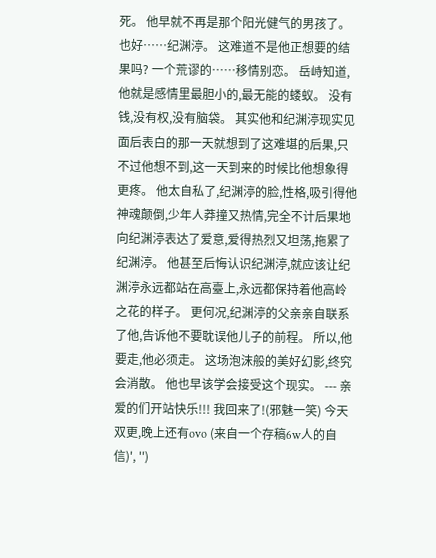死。 他早就不再是那个阳光健气的男孩了。 也好……纪渊渟。 这难道不是他正想要的结果吗? 一个荒谬的……移情别恋。 岳峙知道,他就是感情里最胆小的,最无能的蝼蚁。 没有钱,没有权,没有脑袋。 其实他和纪渊渟现实见面后表白的那一天就想到了这难堪的后果,只不过他想不到,这一天到来的时候比他想象得更疼。 他太自私了,纪渊渟的脸,性格,吸引得他神魂颠倒,少年人莽撞又热情,完全不计后果地向纪渊渟表达了爱意,爱得热烈又坦荡,拖累了纪渊渟。 他甚至后悔认识纪渊渟,就应该让纪渊渟永远都站在高臺上,永远都保持着他高岭之花的样子。 更何况,纪渊渟的父亲亲自联系了他,告诉他不要耽误他儿子的前程。 所以,他要走,他必须走。 这场泡沫般的美好幻影,终究会消散。 他也早该学会接受这个现实。 --- 亲爱的们开站快乐!!! 我回来了!(邪魅一笑) 今天双更,晚上还有ovo (来自一个存稿6w人的自信)', '')